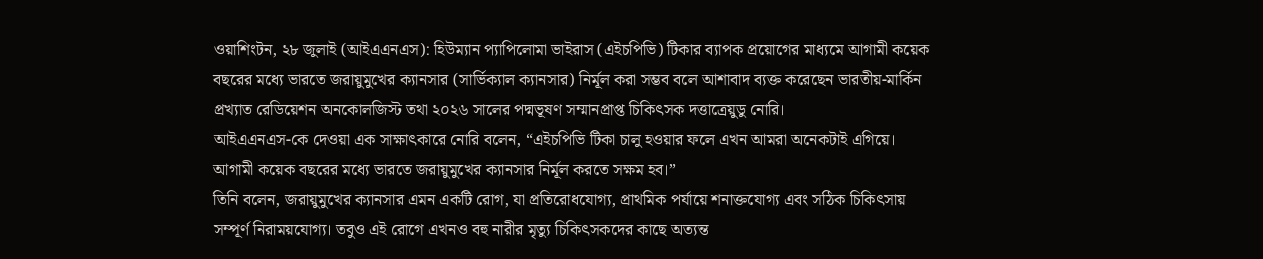ওয়াশিংটন, ২৮ জুলাই (আইএএনএস): হিউম্যান প্যাপিলোমা ভাইরাস (এইচপিভি) টিকার ব্যাপক প্রয়োগের মাধ্যমে আগামী কয়েক বছরের মধ্যে ভারতে জরায়ুমুখের ক্যানসার (সার্ভিক্যাল ক্যানসার) নির্মূল করা সম্ভব বলে আশাবাদ ব্যক্ত করেছেন ভারতীয়-মার্কিন প্রখ্যাত রেডিয়েশন অনকোলজিস্ট তথা ২০২৬ সালের পদ্মভূষণ সম্মানপ্রাপ্ত চিকিৎসক দত্তাত্রেয়ুডু নোরি।
আইএএনএস-কে দেওয়া এক সাক্ষাৎকারে নোরি বলেন, “এইচপিভি টিকা চালু হওয়ার ফলে এখন আমরা অনেকটাই এগিয়ে। আগামী কয়েক বছরের মধ্যে ভারতে জরায়ুমুখের ক্যানসার নির্মূল করতে সক্ষম হব।”
তিনি বলেন, জরায়ুমুখের ক্যানসার এমন একটি রোগ, যা প্রতিরোধযোগ্য, প্রাথমিক পর্যায়ে শনাক্তযোগ্য এবং সঠিক চিকিৎসায় সম্পূর্ণ নিরাময়যোগ্য। তবুও এই রোগে এখনও বহু নারীর মৃত্যু চিকিৎসকদের কাছে অত্যন্ত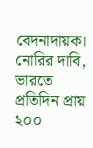বেদনাদায়ক।
নোরির দাবি, ভারতে প্রতিদিন প্রায় ২০০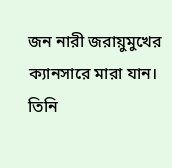জন নারী জরায়ুমুখের ক্যানসারে মারা যান। তিনি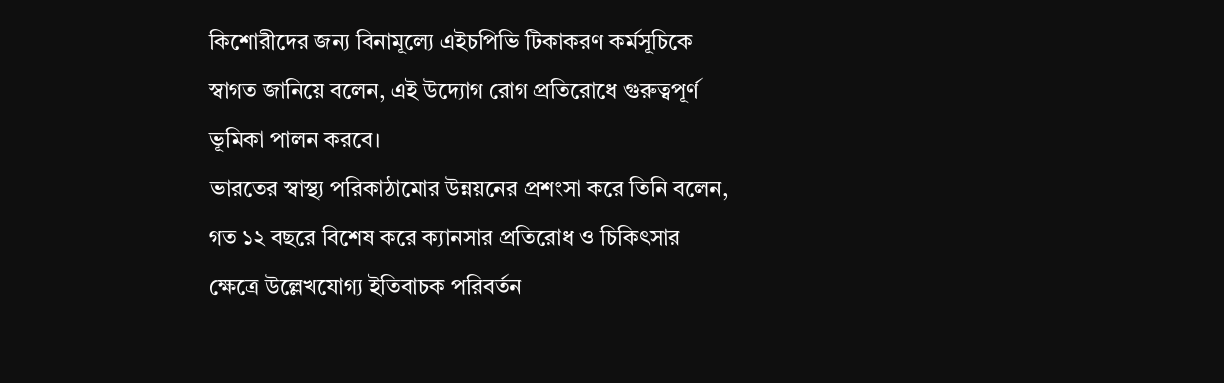কিশোরীদের জন্য বিনামূল্যে এইচপিভি টিকাকরণ কর্মসূচিকে স্বাগত জানিয়ে বলেন, এই উদ্যোগ রোগ প্রতিরোধে গুরুত্বপূর্ণ ভূমিকা পালন করবে।
ভারতের স্বাস্থ্য পরিকাঠামোর উন্নয়নের প্রশংসা করে তিনি বলেন, গত ১২ বছরে বিশেষ করে ক্যানসার প্রতিরোধ ও চিকিৎসার ক্ষেত্রে উল্লেখযোগ্য ইতিবাচক পরিবর্তন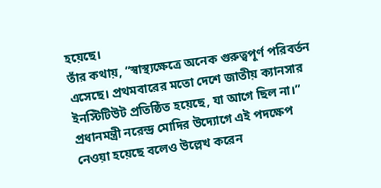হয়েছে।
তাঁর কথায়, “স্বাস্থ্যক্ষেত্রে অনেক গুরুত্বপূর্ণ পরিবর্তন এসেছে। প্রথমবারের মতো দেশে জাতীয় ক্যানসার ইনস্টিটিউট প্রতিষ্ঠিত হয়েছে, যা আগে ছিল না।” প্রধানমন্ত্রী নরেন্দ্র মোদির উদ্যোগে এই পদক্ষেপ নেওয়া হয়েছে বলেও উল্লেখ করেন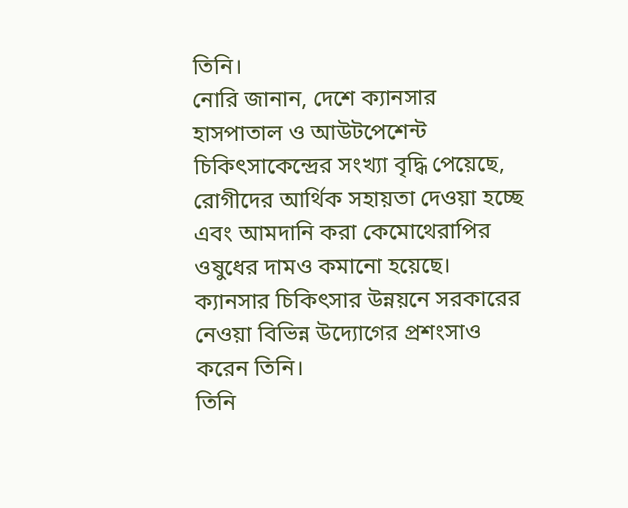তিনি।
নোরি জানান, দেশে ক্যানসার হাসপাতাল ও আউটপেশেন্ট চিকিৎসাকেন্দ্রের সংখ্যা বৃদ্ধি পেয়েছে, রোগীদের আর্থিক সহায়তা দেওয়া হচ্ছে এবং আমদানি করা কেমোথেরাপির ওষুধের দামও কমানো হয়েছে। ক্যানসার চিকিৎসার উন্নয়নে সরকারের নেওয়া বিভিন্ন উদ্যোগের প্রশংসাও করেন তিনি।
তিনি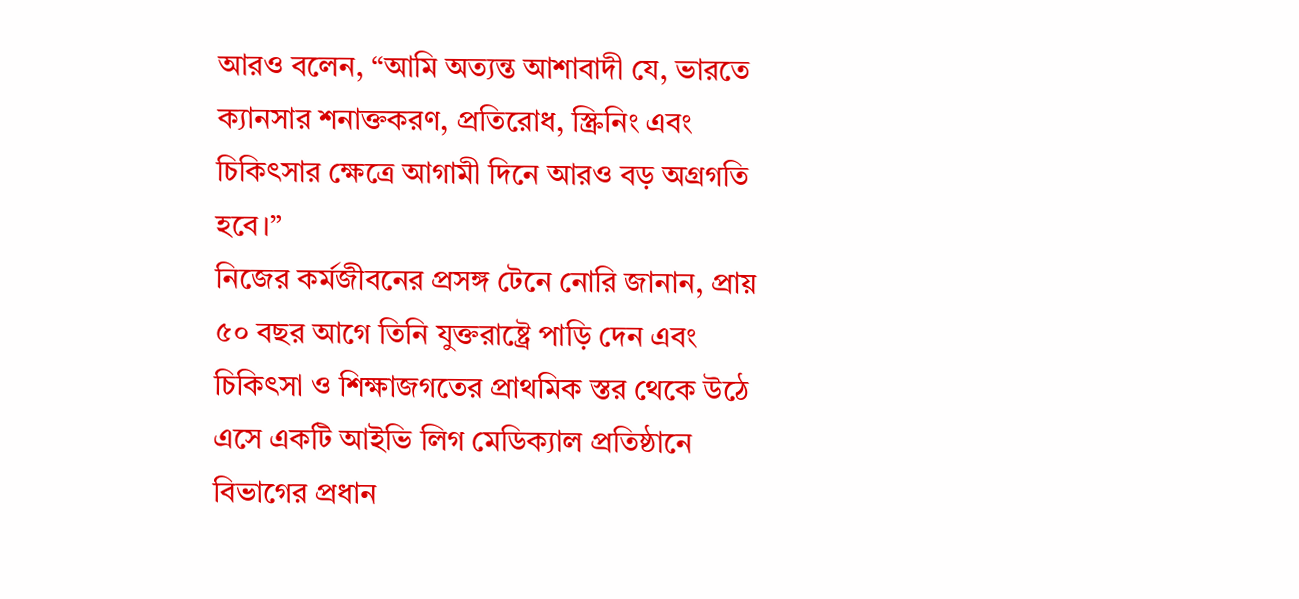আরও বলেন, “আমি অত্যন্ত আশাবাদী যে, ভারতে ক্যানসার শনাক্তকরণ, প্রতিরোধ, স্ক্রিনিং এবং চিকিৎসার ক্ষেত্রে আগামী দিনে আরও বড় অগ্রগতি হবে।”
নিজের কর্মজীবনের প্রসঙ্গ টেনে নোরি জানান, প্রায় ৫০ বছর আগে তিনি যুক্তরাষ্ট্রে পাড়ি দেন এবং চিকিৎসা ও শিক্ষাজগতের প্রাথমিক স্তর থেকে উঠে এসে একটি আইভি লিগ মেডিক্যাল প্রতিষ্ঠানে বিভাগের প্রধান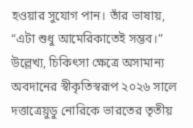হওয়ার সুযোগ পান। তাঁর ভাষায়, “এটা শুধু আমেরিকাতেই সম্ভব।”
উল্লেখ্য, চিকিৎসা ক্ষেত্রে অসামান্য অবদানের স্বীকৃতিস্বরূপ ২০২৬ সালে দত্তাত্রেয়ুডু নোরিকে ভারতের তৃতীয়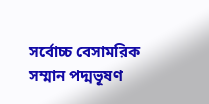সর্বোচ্চ বেসামরিক সম্মান পদ্মভূষণ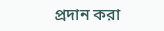প্রদান করা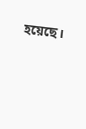হয়েছে।